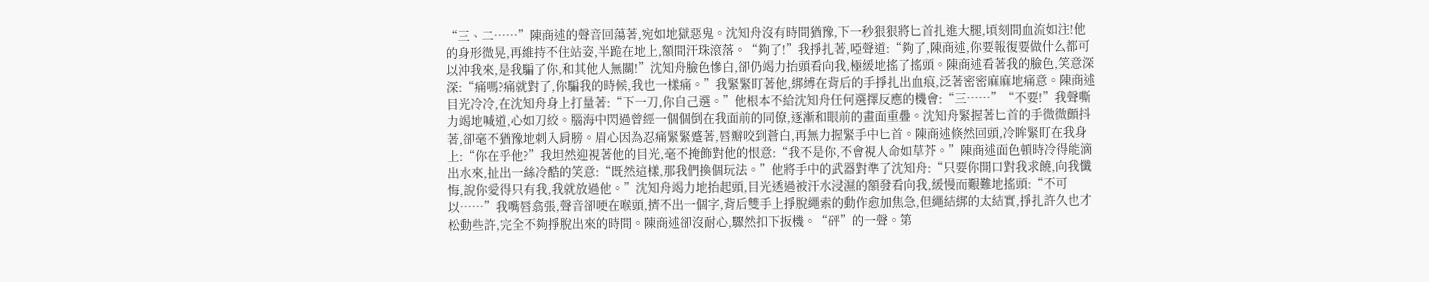“三、二……”陳商述的聲音回蕩著,宛如地獄惡鬼。沈知舟沒有時間猶豫,下一秒狠狠將匕首扎進大腿,頃刻間血流如注!他的身形微晃,再維持不住站姿,半跪在地上,額間汗珠滾落。“夠了!”我掙扎著,啞聲道:“夠了,陳商述,你要報復要做什么都可以沖我來,是我騙了你,和其他人無關!”沈知舟臉色慘白,卻仍竭力抬頭看向我,極緩地搖了搖頭。陳商述看著我的臉色,笑意深深:“痛嗎?痛就對了,你騙我的時候,我也一樣痛。”我緊緊盯著他,綁縛在背后的手掙扎出血痕,泛著密密麻麻地痛意。陳商述目光冷冷,在沈知舟身上打量著:“下一刀,你自己選。”他根本不給沈知舟任何選擇反應的機會:“三……”“不要!”我聲嘶力竭地喊道,心如刀絞。腦海中閃過曾經一個個倒在我面前的同僚,逐漸和眼前的畫面重疊。沈知舟緊握著匕首的手微微顫抖著,卻毫不猶豫地刺入肩膀。眉心因為忍痛緊緊蹙著,唇瓣咬到蒼白,再無力握緊手中匕首。陳商述倏然回頭,冷眸緊盯在我身上:“你在乎他?”我坦然迎視著他的目光,毫不掩飾對他的恨意:“我不是你,不會視人命如草芥。”陳商述面色頓時冷得能滴出水來,扯出一絲冷酷的笑意:“既然這樣,那我們換個玩法。”他將手中的武器對準了沈知舟:“只要你開口對我求饒,向我懺悔,說你愛得只有我,我就放過他。”沈知舟竭力地抬起頭,目光透過被汗水浸濕的額發看向我,緩慢而艱難地搖頭:“不可以……”我嘴唇翕張,聲音卻哽在喉頭,擠不出一個字,背后雙手上掙脫繩索的動作愈加焦急,但繩結綁的太結實,掙扎許久也才松動些許,完全不夠掙脫出來的時間。陳商述卻沒耐心,驟然扣下扳機。“砰”的一聲。第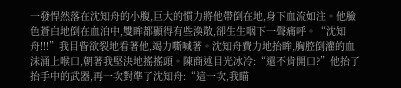一發悍然落在沈知舟的小腹,巨大的慣力將他帶倒在地,身下血流如注。他臉色蒼白地倒在血泊中,雙眸都顯得有些渙散,卻生生咽下一聲痛呼。“沈知舟!!!”我目眥欲裂地看著他,竭力嘶喊著。沈知舟費力地抬眸,胸腔倒灌的血沫涌上喉口,朝著我堅決地搖搖頭。陳商述目光冰冷:“還不肯開口?”他抬了抬手中的武器,再一次對準了沈知舟:“這一次,我瞄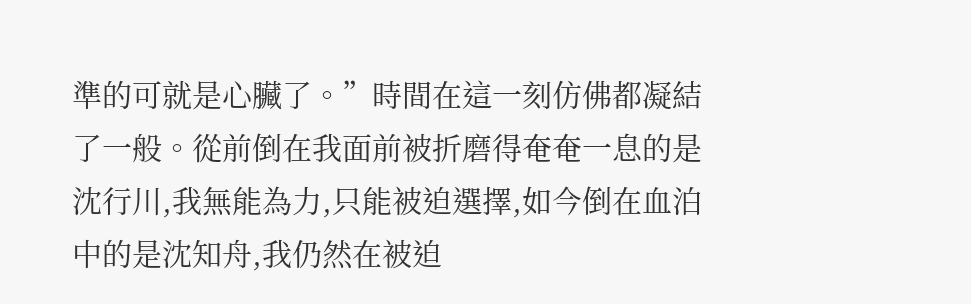準的可就是心臟了。”時間在這一刻仿佛都凝結了一般。從前倒在我面前被折磨得奄奄一息的是沈行川,我無能為力,只能被迫選擇,如今倒在血泊中的是沈知舟,我仍然在被迫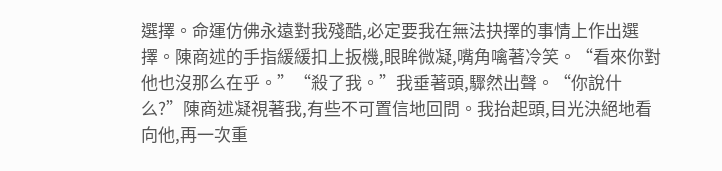選擇。命運仿佛永遠對我殘酷,必定要我在無法抉擇的事情上作出選擇。陳商述的手指緩緩扣上扳機,眼眸微凝,嘴角噙著冷笑。“看來你對他也沒那么在乎。”“殺了我。”我垂著頭,驟然出聲。“你說什么?”陳商述凝視著我,有些不可置信地回問。我抬起頭,目光決絕地看向他,再一次重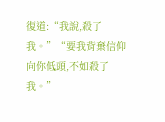復道:“我說,殺了我。”“要我背棄信仰向你低頭,不如殺了我。”